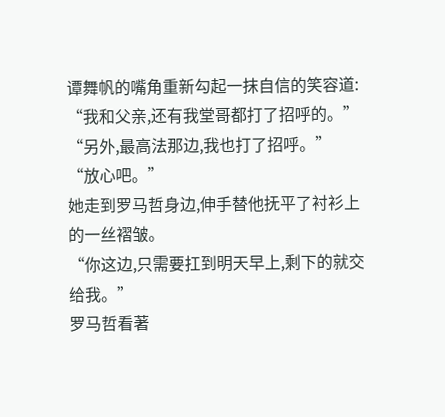谭舞帆的嘴角重新勾起一抹自信的笑容道:
“我和父亲,还有我堂哥都打了招呼的。”
“另外,最高法那边,我也打了招呼。”
“放心吧。”
她走到罗马哲身边,伸手替他抚平了衬衫上的一丝褶皱。
“你这边,只需要扛到明天早上,剩下的就交给我。”
罗马哲看著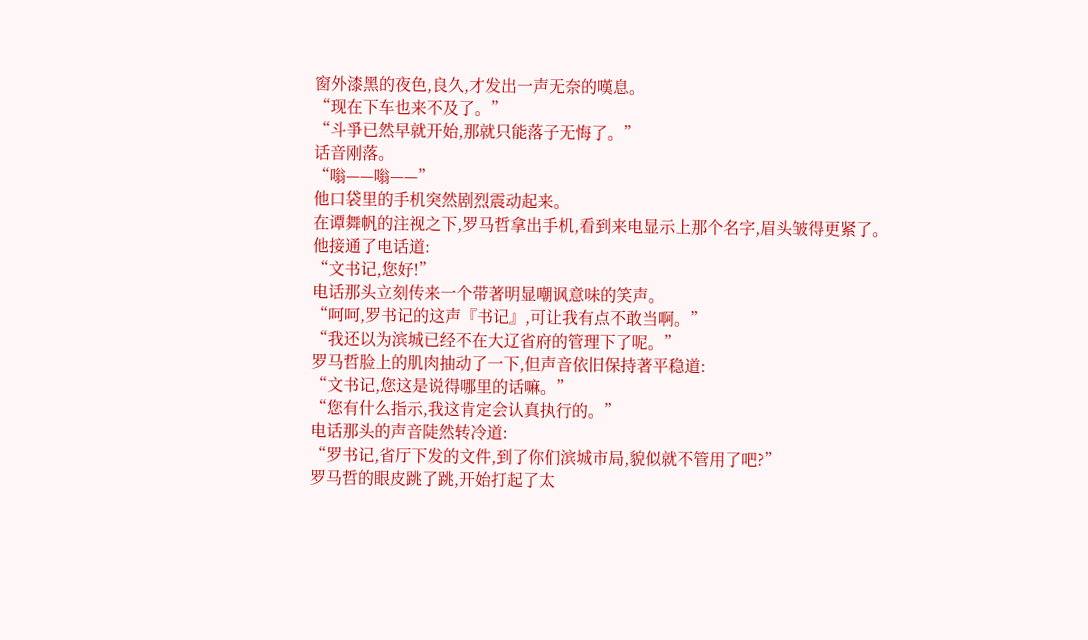窗外漆黑的夜色,良久,才发出一声无奈的嘆息。
“现在下车也来不及了。”
“斗爭已然早就开始,那就只能落子无悔了。”
话音刚落。
“嗡——嗡——”
他口袋里的手机突然剧烈震动起来。
在谭舞帆的注视之下,罗马哲拿出手机,看到来电显示上那个名字,眉头皱得更紧了。
他接通了电话道:
“文书记,您好!”
电话那头立刻传来一个带著明显嘲讽意味的笑声。
“呵呵,罗书记的这声『书记』,可让我有点不敢当啊。”
“我还以为滨城已经不在大辽省府的管理下了呢。”
罗马哲脸上的肌肉抽动了一下,但声音依旧保持著平稳道:
“文书记,您这是说得哪里的话嘛。”
“您有什么指示,我这肯定会认真执行的。”
电话那头的声音陡然转冷道:
“罗书记,省厅下发的文件,到了你们滨城市局,貌似就不管用了吧?”
罗马哲的眼皮跳了跳,开始打起了太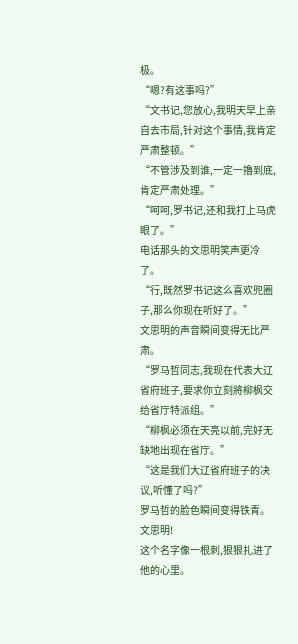极。
“嗯?有这事吗?”
“文书记,您放心,我明天早上亲自去市局,针对这个事情,我肯定严肃整顿。”
“不管涉及到谁,一定一擼到底,肯定严肃处理。”
“呵呵,罗书记,还和我打上马虎眼了。”
电话那头的文思明笑声更冷了。
“行,既然罗书记这么喜欢兜圈子,那么你现在听好了。”
文思明的声音瞬间变得无比严肃。
“罗马哲同志,我现在代表大辽省府班子,要求你立刻將柳枫交给省厅特派组。”
“柳枫必须在天亮以前,完好无缺地出现在省厅。”
“这是我们大辽省府班子的决议,听懂了吗?”
罗马哲的脸色瞬间变得铁青。
文思明!
这个名字像一根刺,狠狠扎进了他的心里。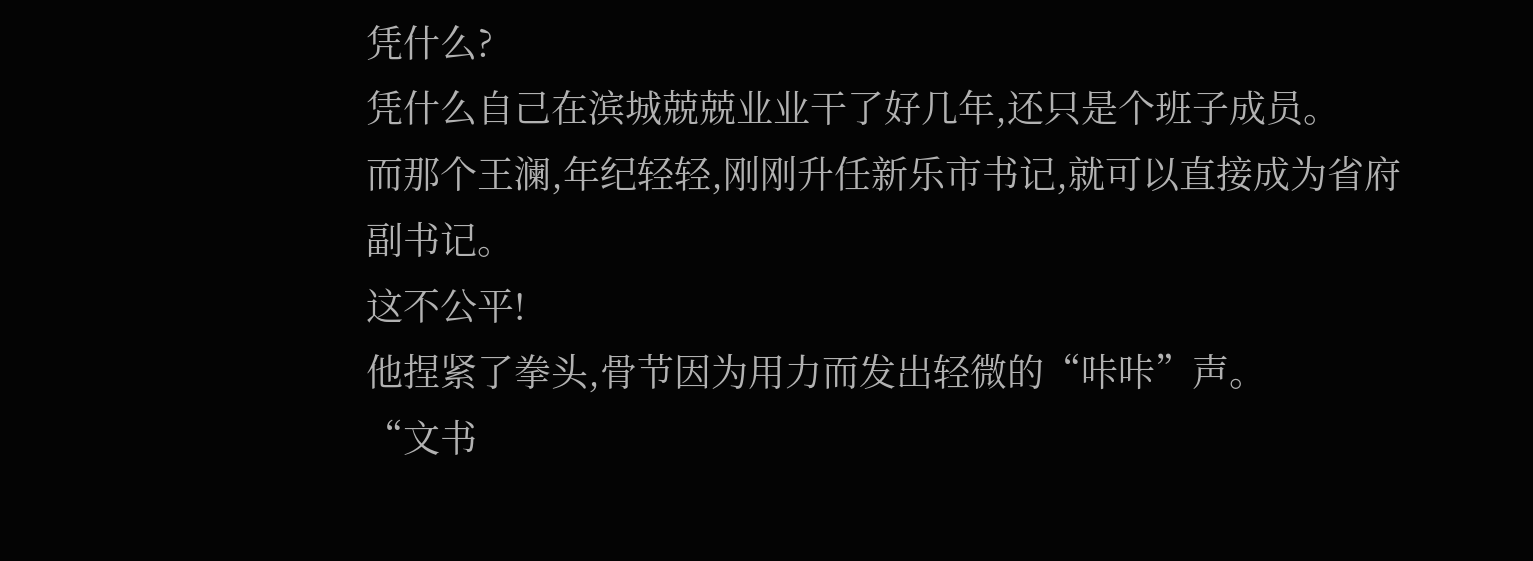凭什么?
凭什么自己在滨城兢兢业业干了好几年,还只是个班子成员。
而那个王澜,年纪轻轻,刚刚升任新乐市书记,就可以直接成为省府副书记。
这不公平!
他捏紧了拳头,骨节因为用力而发出轻微的“咔咔”声。
“文书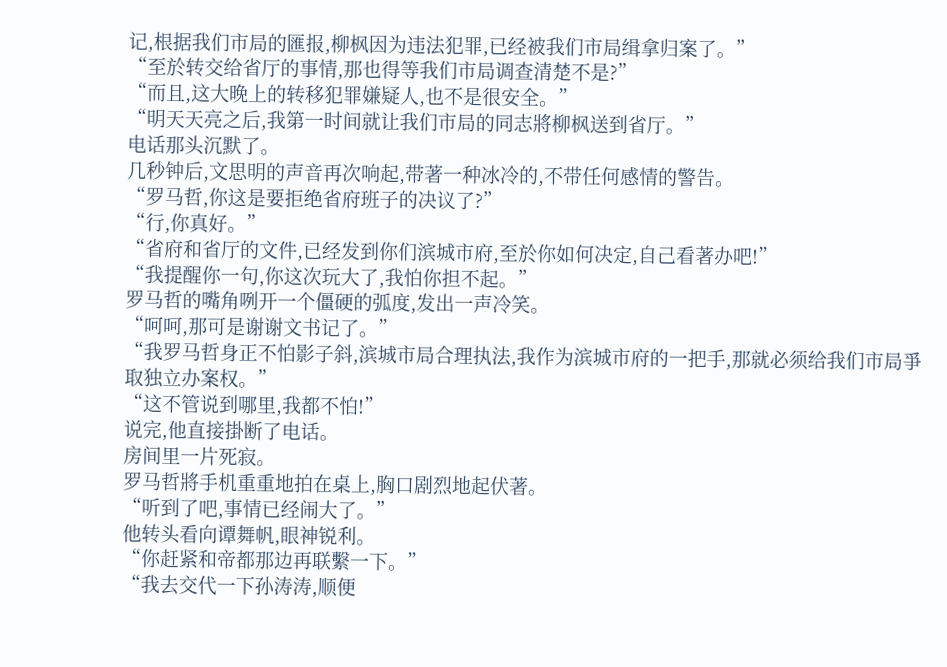记,根据我们市局的匯报,柳枫因为违法犯罪,已经被我们市局缉拿归案了。”
“至於转交给省厅的事情,那也得等我们市局调查清楚不是?”
“而且,这大晚上的转移犯罪嫌疑人,也不是很安全。”
“明天天亮之后,我第一时间就让我们市局的同志將柳枫送到省厅。”
电话那头沉默了。
几秒钟后,文思明的声音再次响起,带著一种冰冷的,不带任何感情的警告。
“罗马哲,你这是要拒绝省府班子的决议了?”
“行,你真好。”
“省府和省厅的文件,已经发到你们滨城市府,至於你如何决定,自己看著办吧!”
“我提醒你一句,你这次玩大了,我怕你担不起。”
罗马哲的嘴角咧开一个僵硬的弧度,发出一声冷笑。
“呵呵,那可是谢谢文书记了。”
“我罗马哲身正不怕影子斜,滨城市局合理执法,我作为滨城市府的一把手,那就必须给我们市局爭取独立办案权。”
“这不管说到哪里,我都不怕!”
说完,他直接掛断了电话。
房间里一片死寂。
罗马哲將手机重重地拍在桌上,胸口剧烈地起伏著。
“听到了吧,事情已经闹大了。”
他转头看向谭舞帆,眼神锐利。
“你赶紧和帝都那边再联繫一下。”
“我去交代一下孙涛涛,顺便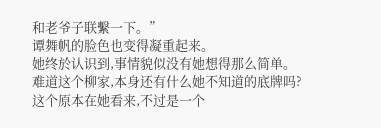和老爷子联繫一下。”
谭舞帆的脸色也变得凝重起来。
她终於认识到,事情貌似没有她想得那么简单。
难道这个柳家,本身还有什么她不知道的底牌吗?
这个原本在她看来,不过是一个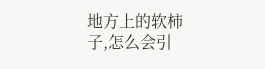地方上的软柿子,怎么会引